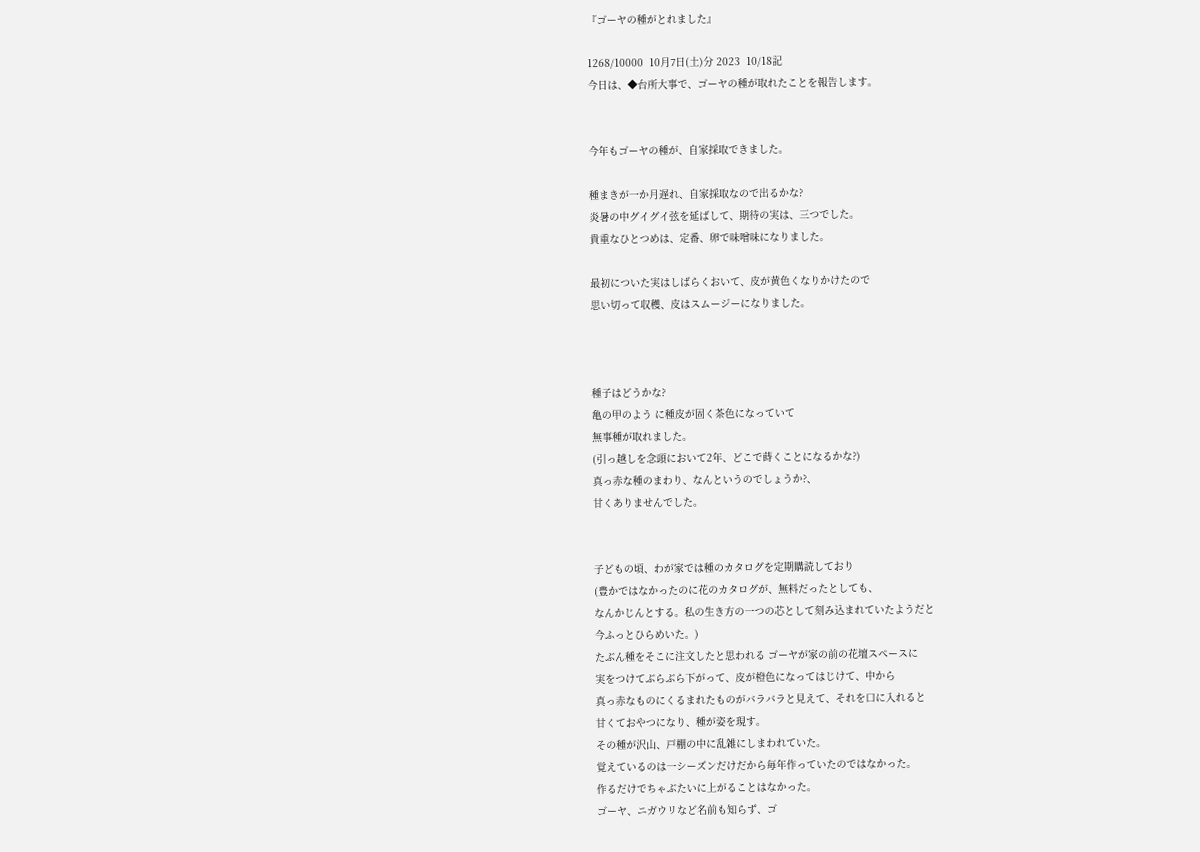『ゴーヤの種がとれました』

1268/10000  10月7日(土)分 2023  10/18記
今日は、◆台所大事で、ゴーヤの種が取れたことを報告します。


今年もゴーヤの種が、自家採取できました。

種まきが一か月遅れ、自家採取なので出るかな?
炎暑の中グイグイ弦を延ばして、期待の実は、三つでした。
貴重なひとつめは、定番、卵で味噌味になりました。

最初についた実はしばらくおいて、皮が黄色くなりかけたので
思い切って収穫、皮はスムージーになりました。



種子はどうかな?
亀の甲のよう に種皮が固く茶色になっていて
無事種が取れました。
(引っ越しを念頭において2年、どこで蒔くことになるかな?)
真っ赤な種のまわり、なんというのでしょうか?、
甘くありませんでした。


子どもの頃、わが家では種のカタログを定期購読しており
(豊かではなかったのに花のカタログが、無料だったとしても、
なんかじんとする。私の生き方の一つの芯として刻み込まれていたようだと
今ふっとひらめいた。)
たぶん種をそこに注文したと思われる ゴーヤが家の前の花壇スペースに
実をつけてぶらぶら下がって、皮が橙色になってはじけて、中から
真っ赤なものにくるまれたものがバラバラと見えて、それを口に入れると
甘くておやつになり、種が姿を現す。
その種が沢山、戸棚の中に乱雑にしまわれていた。
覚えているのは一シーズンだけだから毎年作っていたのではなかった。
作るだけでちゃぶたいに上がることはなかった。
ゴーヤ、ニガウリなど名前も知らず、ゴ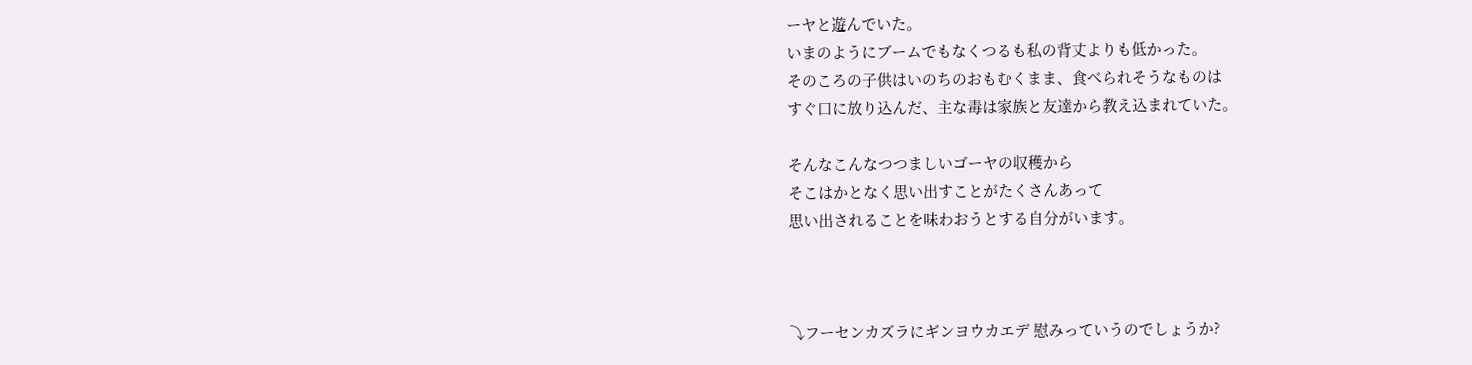ーヤと遊んでいた。
いまのようにブームでもなくつるも私の背丈よりも低かった。
そのころの子供はいのちのおもむくまま、食べられそうなものは
すぐ口に放り込んだ、主な毒は家族と友達から教え込まれていた。

そんなこんなつつましいゴーヤの収穫から
そこはかとなく思い出すことがたくさんあって
思い出されることを味わおうとする自分がいます。



⤵フーセンカズラにギンヨウカエデ 慰みっていうのでしょうか?